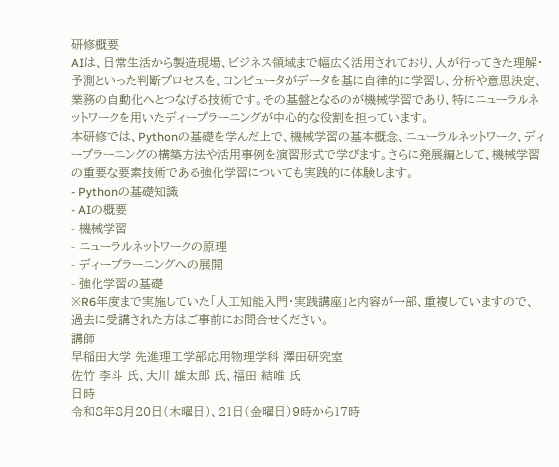研修概要
AIは、日常生活から製造現場、ビジネス領域まで幅広く活用されており、人が行ってきた理解・予測といった判断プロセスを、コンピュータがデータを基に自律的に学習し、分析や意思決定、業務の自動化へとつなげる技術です。その基盤となるのが機械学習であり、特にニューラルネットワークを用いたディープラーニングが中心的な役割を担っています。
本研修では、Pythonの基礎を学んだ上で、機械学習の基本概念、ニューラルネットワーク、ディープラーニングの構築方法や活用事例を演習形式で学びます。さらに発展編として、機械学習の重要な要素技術である強化学習についても実践的に体験します。
- Pythonの基礎知識
- AIの概要
- 機械学習
- ニューラルネットワークの原理
- ディープラーニングへの展開
- 強化学習の基礎
※R6年度まで実施していた「人工知能入門・実践講座」と内容が一部、重複していますので、過去に受講された方はご事前にお問合せください。
講師
早稲田大学 先進理工学部応用物理学科 澤田研究室
佐竹 李斗 氏、大川 雄太郎 氏、福田 結唯 氏
日時
令和8年8月20日(木曜日)、21日(金曜日)9時から17時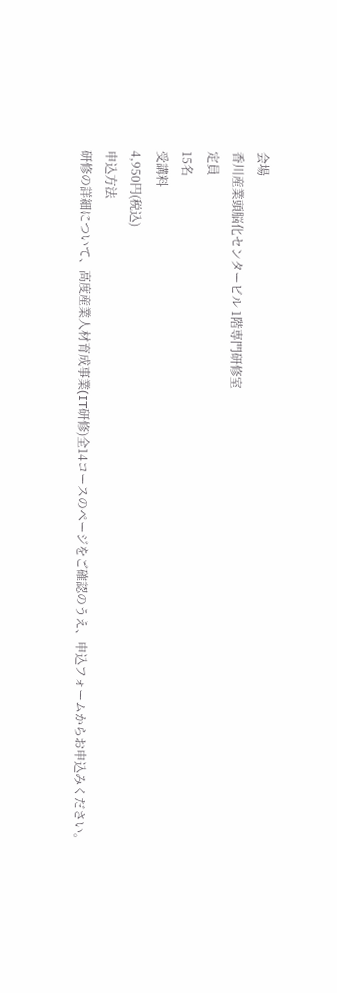会場
香川産業頭脳化センタービル 1階専門研修室
定員
15名
受講料
4,950円(税込)
申込方法
研修の詳細について、高度産業人材育成事業(IT研修)全14コースのページをご確認のうえ、申込フォームからお申込みください。